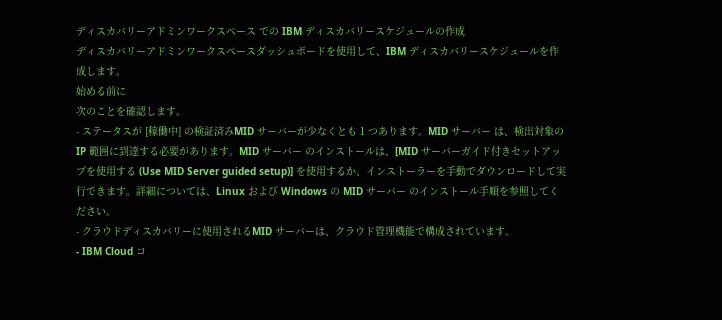ディスカバリーアドミンワークスペース での IBM ディスカバリースケジュールの作成
ディスカバリーアドミンワークスペースダッシュボードを使用して、IBM ディスカバリースケジュールを作成します。
始める前に
次のことを確認します。
- ステータスが [稼働中] の検証済みMID サーバーが少なくとも 1 つあります。MID サーバー は、検出対象の IP 範囲に到達する必要があります。MID サーバー のインストールは、[MID サーバーガイド付きセットアップを使用する (Use MID Server guided setup)] を使用するか、インストーラーを手動でダウンロードして実行できます。詳細については、Linux および Windows の MID サーバー のインストール手順を参照してください。
- クラウドディスカバリーに使用されるMID サーバーは、クラウド管理機能で構成されています。
- IBM Cloud コ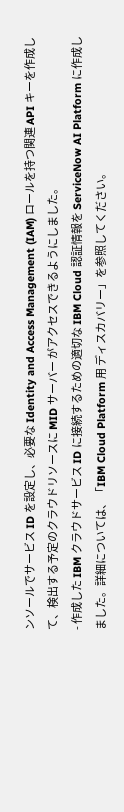ンソールでサービス ID を設定し、必要な Identity and Access Management (IAM) ロールを持つ関連 API キーを作成して、検出する予定のクラウドリソースに MID サーバー がアクセスできるようにしました。
- 作成した IBM クラウドサービス ID に接続するための適切な IBM Cloud 認証情報を ServiceNow AI Platform に作成しました。詳細については、「IBM Cloud Platform 用 ディスカバリー」を参照してください。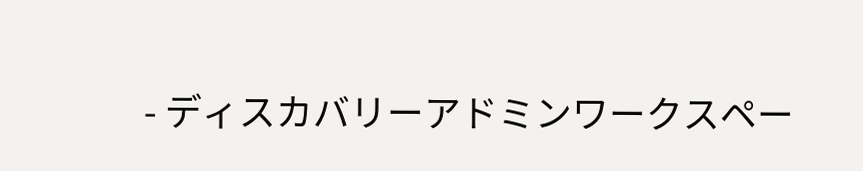- ディスカバリーアドミンワークスペー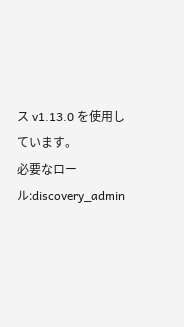ス v1.13.0 を使用しています。
必要なロール:discovery_admin